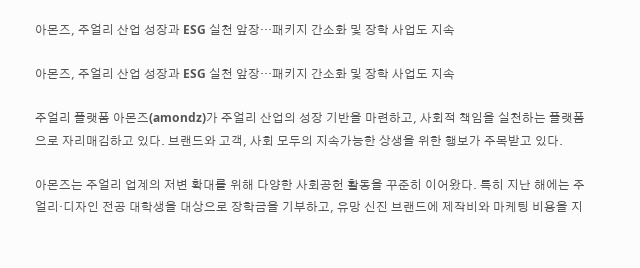아몬즈, 주얼리 산업 성장과 ESG 실천 앞장…패키지 간소화 및 장학 사업도 지속

아몬즈, 주얼리 산업 성장과 ESG 실천 앞장…패키지 간소화 및 장학 사업도 지속

주얼리 플랫폼 아몬즈(amondz)가 주얼리 산업의 성장 기반을 마련하고, 사회적 책임을 실천하는 플랫폼으로 자리매김하고 있다. 브랜드와 고객, 사회 모두의 지속가능한 상생을 위한 행보가 주목받고 있다.

아몬즈는 주얼리 업계의 저변 확대를 위해 다양한 사회공헌 활동을 꾸준히 이어왔다. 특히 지난 해에는 주얼리·디자인 전공 대학생을 대상으로 장학금을 기부하고, 유망 신진 브랜드에 제작비와 마케팅 비용을 지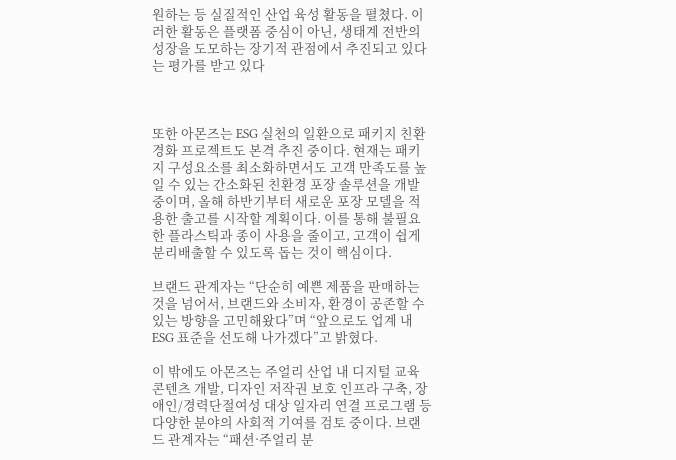원하는 등 실질적인 산업 육성 활동을 펼쳤다. 이러한 활동은 플랫폼 중심이 아닌, 생태계 전반의 성장을 도모하는 장기적 관점에서 추진되고 있다는 평가를 받고 있다



또한 아몬즈는 ESG 실천의 일환으로 패키지 친환경화 프로젝트도 본격 추진 중이다. 현재는 패키지 구성요소를 최소화하면서도 고객 만족도를 높일 수 있는 간소화된 친환경 포장 솔루션을 개발 중이며, 올해 하반기부터 새로운 포장 모델을 적용한 출고를 시작할 계획이다. 이를 통해 불필요한 플라스틱과 종이 사용을 줄이고, 고객이 쉽게 분리배출할 수 있도록 돕는 것이 핵심이다.

브랜드 관계자는 “단순히 예쁜 제품을 판매하는 것을 넘어서, 브랜드와 소비자, 환경이 공존할 수 있는 방향을 고민해왔다”며 “앞으로도 업계 내 ESG 표준을 선도해 나가겠다”고 밝혔다.

이 밖에도 아몬즈는 주얼리 산업 내 디지털 교육 콘텐츠 개발, 디자인 저작권 보호 인프라 구축, 장애인/경력단절여성 대상 일자리 연결 프로그램 등 다양한 분야의 사회적 기여를 검토 중이다. 브랜드 관계자는 “패션·주얼리 분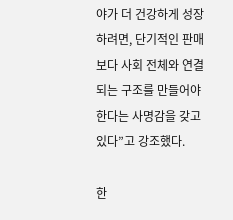야가 더 건강하게 성장하려면, 단기적인 판매보다 사회 전체와 연결되는 구조를 만들어야 한다는 사명감을 갖고 있다”고 강조했다.

한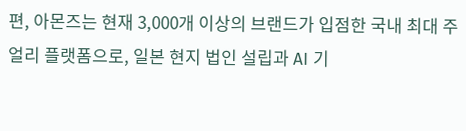편, 아몬즈는 현재 3,000개 이상의 브랜드가 입점한 국내 최대 주얼리 플랫폼으로, 일본 현지 법인 설립과 AI 기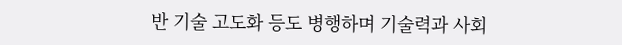반 기술 고도화 등도 병행하며 기술력과 사회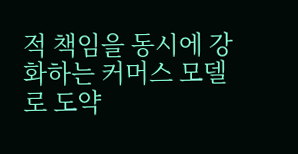적 책임을 동시에 강화하는 커머스 모델로 도약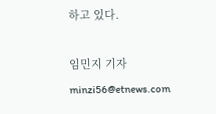하고 있다.

임민지 기자 minzi56@etnews.com